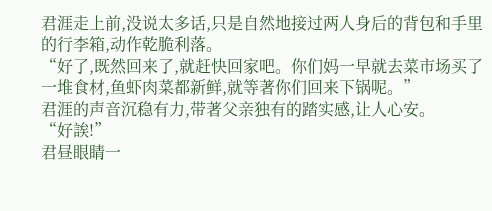君涯走上前,没说太多话,只是自然地接过两人身后的背包和手里的行李箱,动作乾脆利落。
“好了,既然回来了,就赶快回家吧。你们妈一早就去菜市场买了一堆食材,鱼虾肉菜都新鲜,就等著你们回来下锅呢。”
君涯的声音沉稳有力,带著父亲独有的踏实感,让人心安。
“好誒!”
君昼眼睛一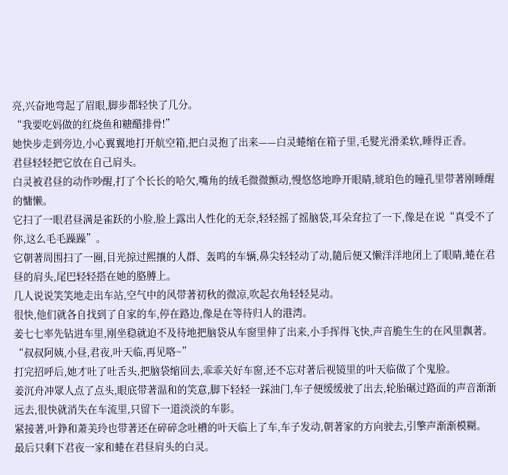亮,兴奋地弯起了眉眼,脚步都轻快了几分。
“我要吃妈做的红烧鱼和糖醋排骨!”
她快步走到旁边,小心翼翼地打开航空箱,把白灵抱了出来——白灵蜷缩在箱子里,毛髮光滑柔软,睡得正香。
君昼轻轻把它放在自己肩头。
白灵被君昼的动作吵醒,打了个长长的哈欠,嘴角的绒毛微微颤动,慢悠悠地睁开眼睛,琥珀色的瞳孔里带著刚睡醒的慵懒。
它扫了一眼君昼满是雀跃的小脸,脸上露出人性化的无奈,轻轻摇了摇脑袋,耳朵耷拉了一下,像是在说“真受不了你,这么毛毛躁躁”。
它朝著周围扫了一圈,目光掠过熙攘的人群、轰鸣的车辆,鼻尖轻轻动了动,隨后便又懒洋洋地闭上了眼睛,蜷在君昼的肩头,尾巴轻轻搭在她的胳膊上。
几人说说笑笑地走出车站,空气中的风带著初秋的微凉,吹起衣角轻轻晃动。
很快,他们就各自找到了自家的车,停在路边,像是在等待归人的港湾。
姜七七率先钻进车里,刚坐稳就迫不及待地把脑袋从车窗里伸了出来,小手挥得飞快,声音脆生生的在风里飘著。
“叔叔阿姨,小昼,君夜,叶天临,再见咯~”
打完招呼后,她才吐了吐舌头,把脑袋缩回去,乖乖关好车窗,还不忘对著后视镜里的叶天临做了个鬼脸。
姜沉舟冲眾人点了点头,眼底带著温和的笑意,脚下轻轻一踩油门,车子便缓缓驶了出去,轮胎碾过路面的声音渐渐远去,很快就消失在车流里,只留下一道淡淡的车影。
紧接著,叶錚和萧美玲也带著还在碎碎念吐槽的叶天临上了车,车子发动,朝著家的方向驶去,引擎声渐渐模糊。
最后只剩下君夜一家和蜷在君昼肩头的白灵。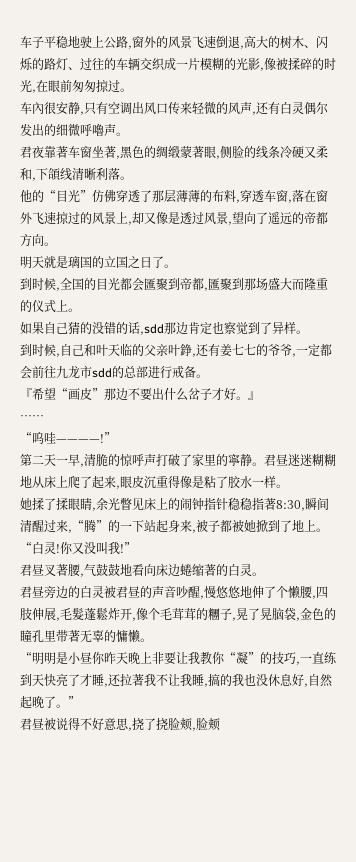车子平稳地驶上公路,窗外的风景飞速倒退,高大的树木、闪烁的路灯、过往的车辆交织成一片模糊的光影,像被揉碎的时光,在眼前匆匆掠过。
车內很安静,只有空调出风口传来轻微的风声,还有白灵偶尔发出的细微呼嚕声。
君夜靠著车窗坐著,黑色的绸缎蒙著眼,侧脸的线条冷硬又柔和,下頜线清晰利落。
他的“目光”仿佛穿透了那层薄薄的布料,穿透车窗,落在窗外飞速掠过的风景上,却又像是透过风景,望向了遥远的帝都方向。
明天就是璃国的立国之日了。
到时候,全国的目光都会匯聚到帝都,匯聚到那场盛大而隆重的仪式上。
如果自己猜的没错的话,sdd那边肯定也察觉到了异样。
到时候,自己和叶天临的父亲叶錚,还有姜七七的爷爷,一定都会前往九龙市sdd的总部进行戒备。
『希望“画皮”那边不要出什么岔子才好。』
……
“呜哇————!”
第二天一早,清脆的惊呼声打破了家里的寧静。君昼迷迷糊糊地从床上爬了起来,眼皮沉重得像是粘了胶水一样。
她揉了揉眼睛,余光瞥见床上的闹钟指针稳稳指著8:30,瞬间清醒过来,“腾”的一下站起身来,被子都被她掀到了地上。
“白灵!你又没叫我!”
君昼叉著腰,气鼓鼓地看向床边蜷缩著的白灵。
君昼旁边的白灵被君昼的声音吵醒,慢悠悠地伸了个懒腰,四肢伸展,毛髮蓬鬆炸开,像个毛茸茸的糰子,晃了晃脑袋,金色的瞳孔里带著无辜的慵懒。
“明明是小昼你昨天晚上非要让我教你“凝”的技巧,一直练到天快亮了才睡,还拉著我不让我睡,搞的我也没休息好,自然起晚了。”
君昼被说得不好意思,挠了挠脸颊,脸颊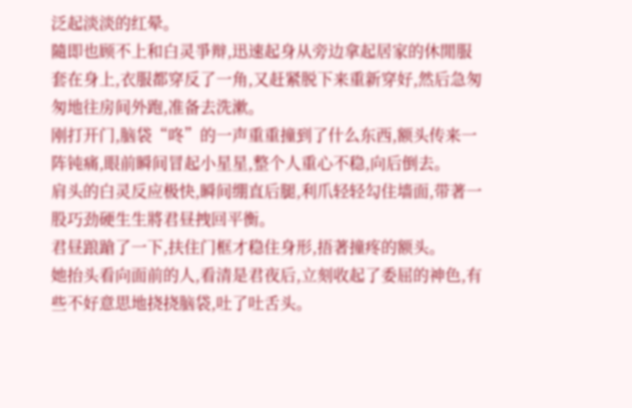泛起淡淡的红晕。
隨即也顾不上和白灵爭辩,迅速起身从旁边拿起居家的休閒服套在身上,衣服都穿反了一角,又赶紧脱下来重新穿好,然后急匆匆地往房间外跑,准备去洗漱。
刚打开门,脑袋“咚”的一声重重撞到了什么东西,额头传来一阵钝痛,眼前瞬间冒起小星星,整个人重心不稳,向后倒去。
肩头的白灵反应极快,瞬间绷直后腿,利爪轻轻勾住墙面,带著一股巧劲硬生生將君昼拽回平衡。
君昼踉蹌了一下,扶住门框才稳住身形,捂著撞疼的额头。
她抬头看向面前的人,看清是君夜后,立刻收起了委屈的神色,有些不好意思地挠挠脑袋,吐了吐舌头。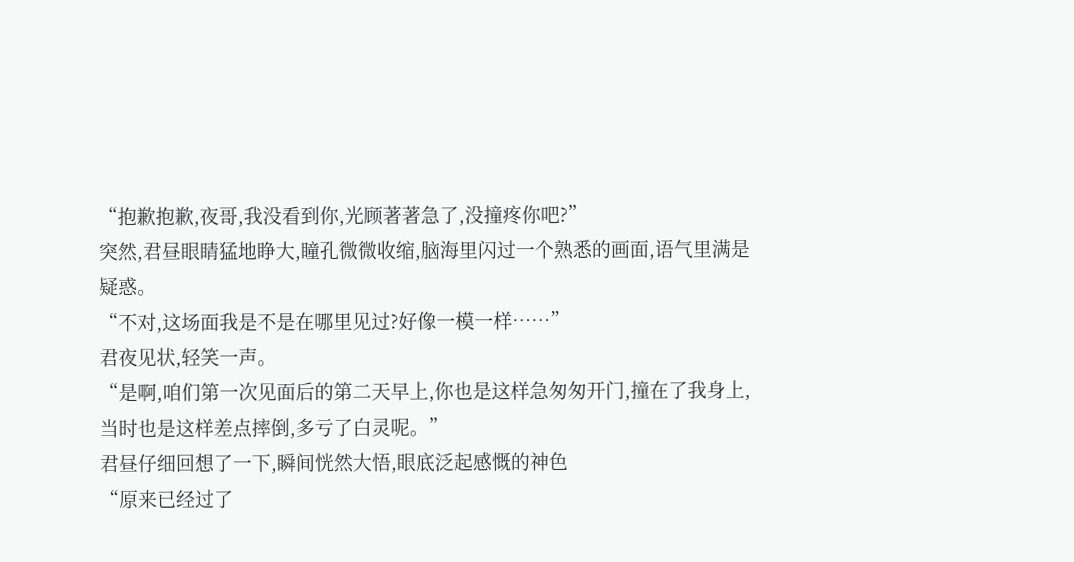“抱歉抱歉,夜哥,我没看到你,光顾著著急了,没撞疼你吧?”
突然,君昼眼睛猛地睁大,瞳孔微微收缩,脑海里闪过一个熟悉的画面,语气里满是疑惑。
“不对,这场面我是不是在哪里见过?好像一模一样……”
君夜见状,轻笑一声。
“是啊,咱们第一次见面后的第二天早上,你也是这样急匆匆开门,撞在了我身上,当时也是这样差点摔倒,多亏了白灵呢。”
君昼仔细回想了一下,瞬间恍然大悟,眼底泛起感慨的神色
“原来已经过了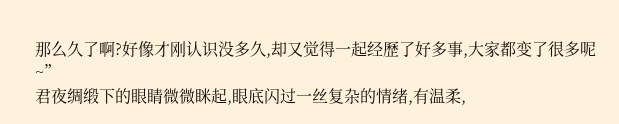那么久了啊?好像才刚认识没多久,却又觉得一起经歷了好多事,大家都变了很多呢~”
君夜绸缎下的眼睛微微眯起,眼底闪过一丝复杂的情绪,有温柔,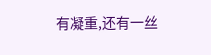有凝重,还有一丝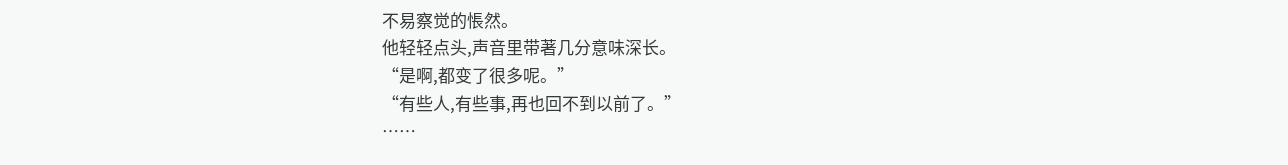不易察觉的悵然。
他轻轻点头,声音里带著几分意味深长。
“是啊,都变了很多呢。”
“有些人,有些事,再也回不到以前了。”
……